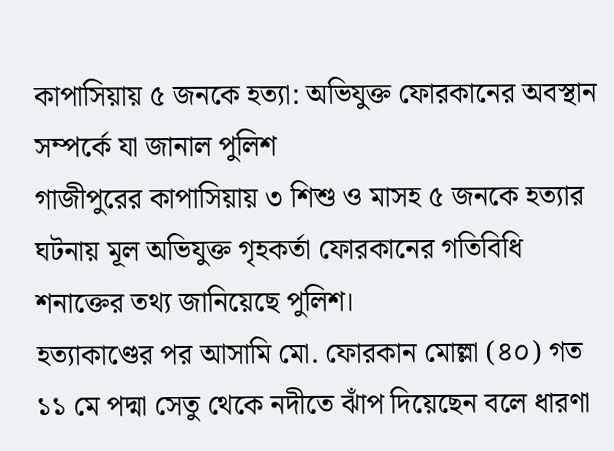কাপাসিয়ায় ৫ জনকে হত্যা: অভিযুক্ত ফোরকানের অবস্থান সম্পর্কে যা জানাল পুলিশ
গাজীপুরের কাপাসিয়ায় ৩ শিশু ও মাসহ ৫ জনকে হত্যার ঘটনায় মূল অভিযুক্ত গৃহকর্তা ফোরকানের গতিবিধি শনাক্তের তথ্য জানিয়েছে পুলিশ।
হত্যাকাণ্ডের পর আসামি মো. ফোরকান মোল্লা (৪০) গত ১১ মে পদ্মা সেতু থেকে নদীতে ঝাঁপ দিয়েছেন বলে ধারণা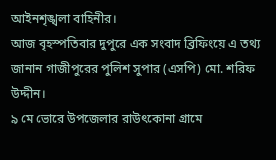আইনশৃঙ্খলা বাহিনীর।
আজ বৃহস্পতিবার দুপুরে এক সংবাদ ব্রিফিংয়ে এ তথ্য জানান গাজীপুরের পুলিশ সুপার (এসপি) মো. শরিফ উদ্দীন।
৯ মে ভোরে উপজেলার রাউৎকোনা গ্রামে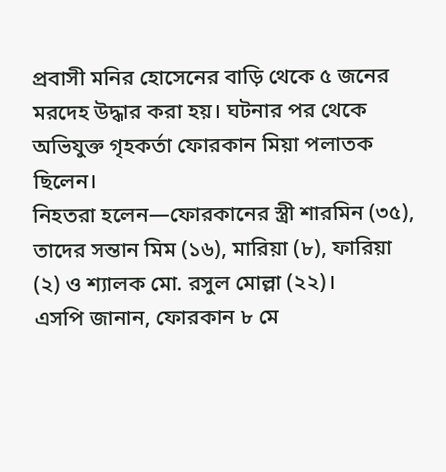প্রবাসী মনির হোসেনের বাড়ি থেকে ৫ জনের মরদেহ উদ্ধার করা হয়। ঘটনার পর থেকে অভিযুক্ত গৃহকর্তা ফোরকান মিয়া পলাতক ছিলেন।
নিহতরা হলেন—ফোরকানের স্ত্রী শারমিন (৩৫), তাদের সন্তান মিম (১৬), মারিয়া (৮), ফারিয়া (২) ও শ্যালক মো. রসুল মোল্লা (২২)।
এসপি জানান, ফোরকান ৮ মে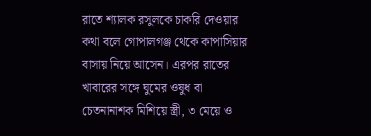রাতে শ্যালক রসুলকে চাকরি দেওয়ার কথা বলে গোপালগঞ্জ থেকে কাপাসিয়ার বাসায় নিয়ে আসেন। এরপর রাতের খাবারের সঙ্গে ঘুমের ওষুধ বা চেতনানাশক মিশিয়ে স্ত্রী, ৩ মেয়ে ও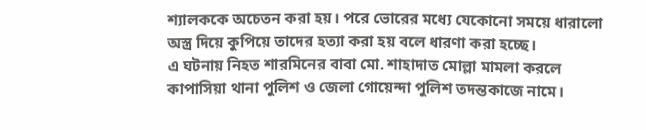শ্যালককে অচেতন করা হয়। পরে ভোরের মধ্যে যেকোনো সময়ে ধারালো অস্ত্র দিয়ে কুপিয়ে তাদের হত্যা করা হয় বলে ধারণা করা হচ্ছে।
এ ঘটনায় নিহত শারমিনের বাবা মো. শাহাদাত মোল্লা মামলা করলে কাপাসিয়া থানা পুলিশ ও জেলা গোয়েন্দা পুলিশ তদন্তকাজে নামে।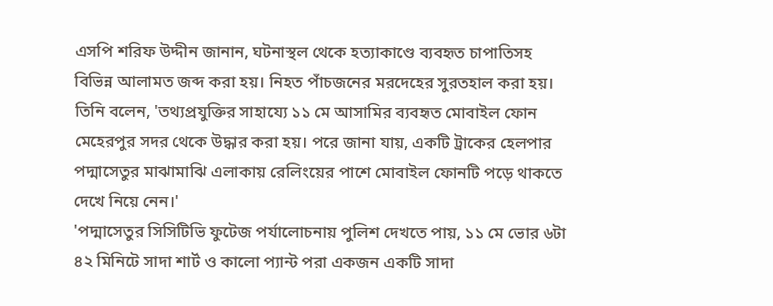এসপি শরিফ উদ্দীন জানান, ঘটনাস্থল থেকে হত্যাকাণ্ডে ব্যবহৃত চাপাতিসহ বিভিন্ন আলামত জব্দ করা হয়। নিহত পাঁচজনের মরদেহের সুরতহাল করা হয়।
তিনি বলেন, 'তথ্যপ্রযুক্তির সাহায্যে ১১ মে আসামির ব্যবহৃত মোবাইল ফোন মেহেরপুর সদর থেকে উদ্ধার করা হয়। পরে জানা যায়, একটি ট্রাকের হেলপার পদ্মাসেতুর মাঝামাঝি এলাকায় রেলিংয়ের পাশে মোবাইল ফোনটি পড়ে থাকতে দেখে নিয়ে নেন।'
'পদ্মাসেতুর সিসিটিভি ফুটেজ পর্যালোচনায় পুলিশ দেখতে পায়, ১১ মে ভোর ৬টা ৪২ মিনিটে সাদা শার্ট ও কালো প্যান্ট পরা একজন একটি সাদা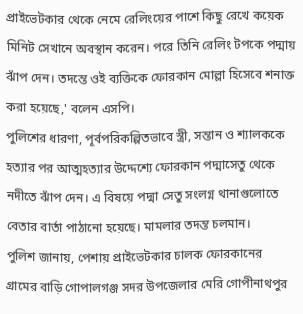প্রাইভেটকার থেকে নেমে রেলিংয়ের পাশে কিছু রেখে কয়েক মিনিট সেখানে অবস্থান করেন। পরে তিনি রেলিং টপকে পদ্মায় ঝাঁপ দেন। তদন্তে ওই ব্যক্তিকে ফোরকান মোল্লা হিসেবে শনাক্ত করা হয়েছে,' বলেন এসপি।
পুলিশের ধারণা, পূর্বপরিকল্পিতভাবে স্ত্রী, সন্তান ও শ্যালককে হত্যার পর আত্মহত্যার উদ্দেশ্যে ফোরকান পদ্মাসেতু থেকে নদীতে ঝাঁপ দেন। এ বিষয়ে পদ্মা সেতু সংলগ্ন থানাগুলোতে বেতার বার্তা পাঠানো হয়েছে। মামলার তদন্ত চলমান।
পুলিশ জানায়, পেশায় প্রাইভেটকার চালক ফোরকানের গ্রামের বাড়ি গোপালগঞ্জ সদর উপজেলার মেরি গোপীনাথপুর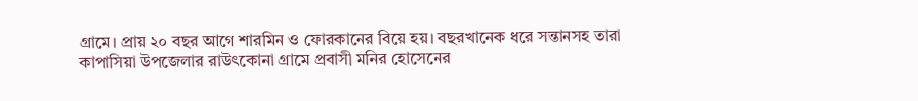গ্রামে। প্রায় ২০ বছর আগে শারমিন ও ফোরকানের বিয়ে হয়। বছরখানেক ধরে সন্তানসহ তারা কাপাসিয়া উপজেলার রাউৎকোনা গ্রামে প্রবাসী মনির হোসেনের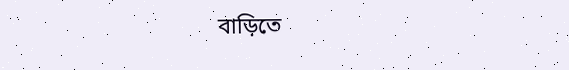বাড়িতে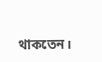থাকতেন।